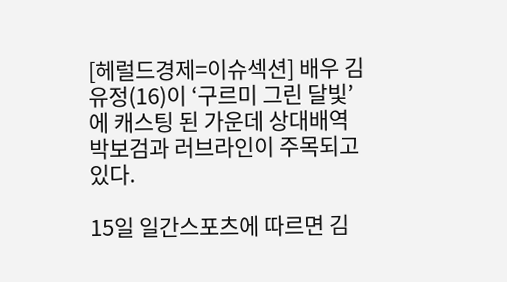[헤럴드경제=이슈섹션] 배우 김유정(16)이 ‘구르미 그린 달빛’ 에 캐스팅 된 가운데 상대배역 박보검과 러브라인이 주목되고 있다.

15일 일간스포츠에 따르면 김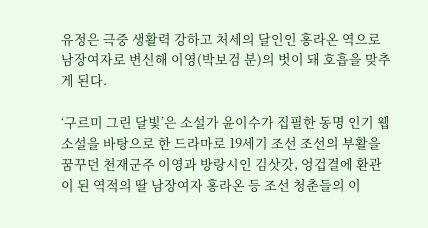유정은 극중 생활력 강하고 처세의 달인인 홍라온 역으로 남장여자로 변신해 이영(박보검 분)의 벗이 돼 호흡을 맞추게 된다.

‘구르미 그린 달빛’은 소설가 윤이수가 집필한 동명 인기 웹소설을 바탕으로 한 드라마로 19세기 조선 조선의 부활을 꿈꾸던 천재군주 이영과 방랑시인 김삿갓, 엉겁결에 환관이 된 역적의 딸 남장여자 홍라온 등 조선 청춘들의 이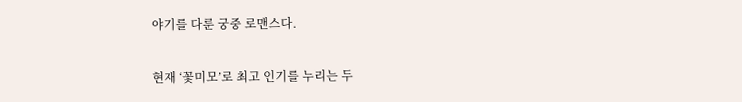야기를 다룬 궁중 로맨스다.

현재 ‘꽃미모’로 최고 인기를 누리는 두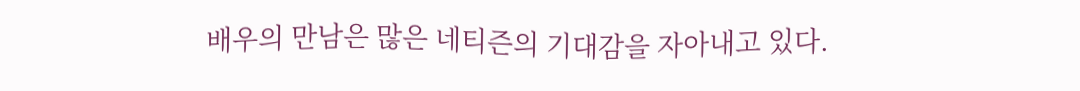배우의 만남은 많은 네티즌의 기대감을 자아내고 있다.